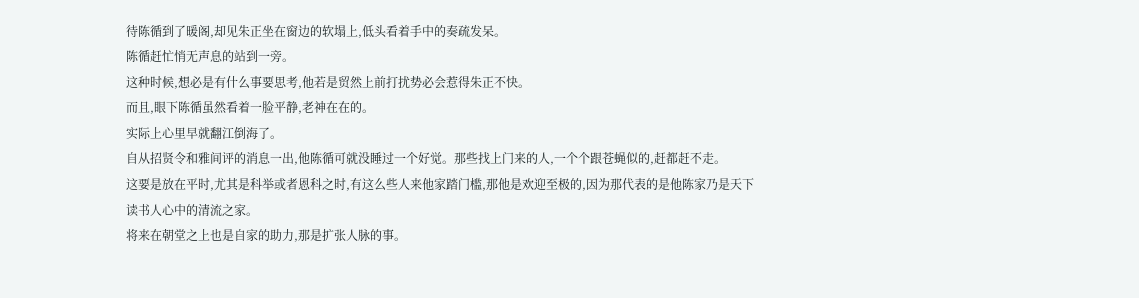待陈循到了暖阁,却见朱正坐在窗边的软塌上,低头看着手中的奏疏发呆。
陈循赶忙悄无声息的站到一旁。
这种时候,想必是有什么事要思考,他若是贸然上前打扰势必会惹得朱正不快。
而且,眼下陈循虽然看着一脸平静,老神在在的。
实际上心里早就翻江倒海了。
自从招贤令和雅间评的消息一出,他陈循可就没睡过一个好觉。那些找上门来的人,一个个跟苍蝇似的,赶都赶不走。
这要是放在平时,尤其是科举或者恩科之时,有这么些人来他家踏门槛,那他是欢迎至极的,因为那代表的是他陈家乃是天下读书人心中的清流之家。
将来在朝堂之上也是自家的助力,那是扩张人脉的事。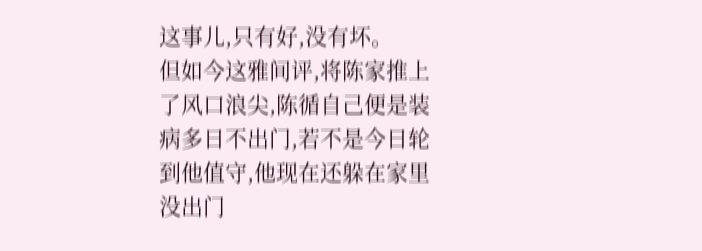这事儿,只有好,没有坏。
但如今这雅间评,将陈家推上了风口浪尖,陈循自己便是装病多日不出门,若不是今日轮到他值守,他现在还躲在家里没出门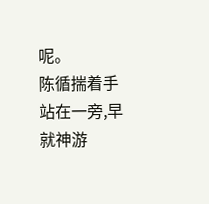呢。
陈循揣着手站在一旁,早就神游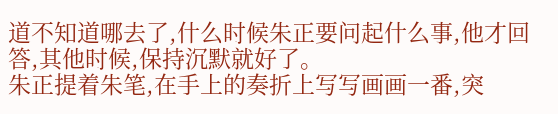道不知道哪去了,什么时候朱正要问起什么事,他才回答,其他时候,保持沉默就好了。
朱正提着朱笔,在手上的奏折上写写画画一番,突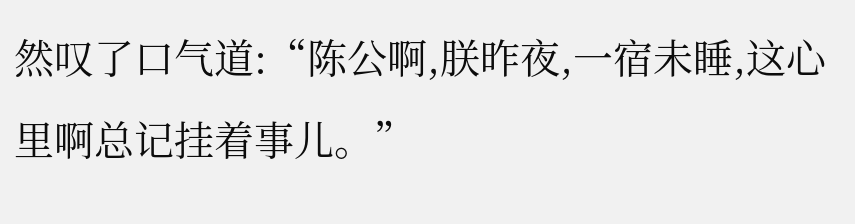然叹了口气道:“陈公啊,朕昨夜,一宿未睡,这心里啊总记挂着事儿。”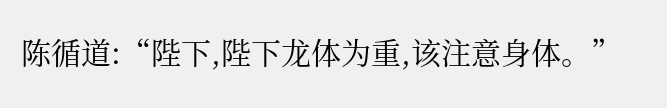陈循道:“陛下,陛下龙体为重,该注意身体。”